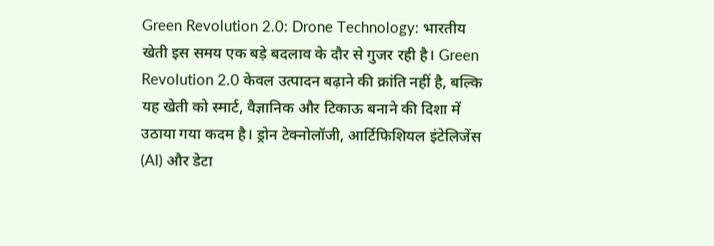Green Revolution 2.0: Drone Technology: भारतीय खेती इस समय एक बड़े बदलाव के दौर से गुजर रही है। Green Revolution 2.0 केवल उत्पादन बढ़ाने की क्रांति नहीं है, बल्कि यह खेती को स्मार्ट, वैज्ञानिक और टिकाऊ बनाने की दिशा में उठाया गया कदम है। ड्रोन टेक्नोलॉजी, आर्टिफिशियल इंटेलिजेंस (AI) और डेटा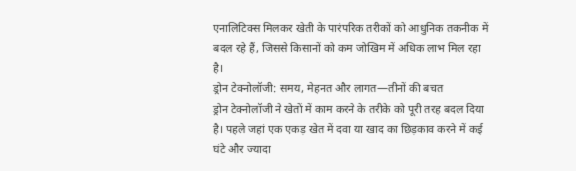एनालिटिक्स मिलकर खेती के पारंपरिक तरीकों को आधुनिक तकनीक में बदल रहे हैं, जिससे किसानों को कम जोखिम में अधिक लाभ मिल रहा है।
ड्रोन टेक्नोलॉजी: समय, मेहनत और लागत—तीनों की बचत
ड्रोन टेक्नोलॉजी ने खेतों में काम करने के तरीके को पूरी तरह बदल दिया है। पहले जहां एक एकड़ खेत में दवा या खाद का छिड़काव करने में कई घंटे और ज्यादा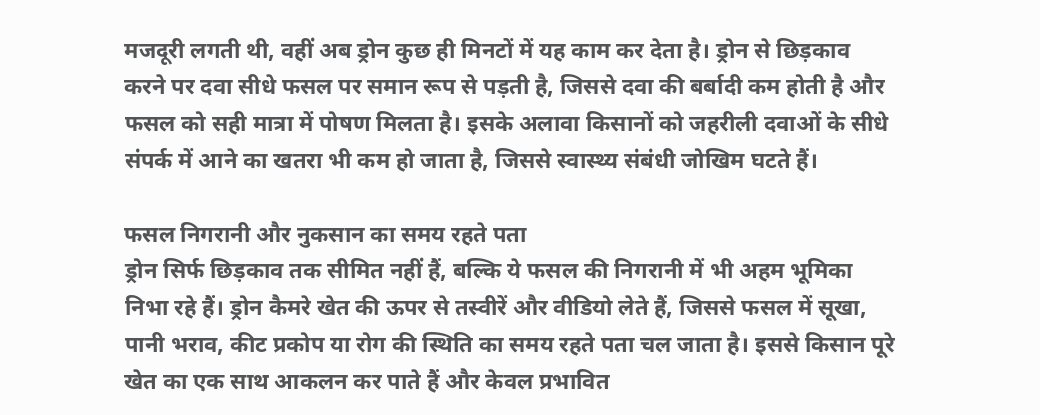मजदूरी लगती थी, वहीं अब ड्रोन कुछ ही मिनटों में यह काम कर देता है। ड्रोन से छिड़काव करने पर दवा सीधे फसल पर समान रूप से पड़ती है, जिससे दवा की बर्बादी कम होती है और फसल को सही मात्रा में पोषण मिलता है। इसके अलावा किसानों को जहरीली दवाओं के सीधे संपर्क में आने का खतरा भी कम हो जाता है, जिससे स्वास्थ्य संबंधी जोखिम घटते हैं।

फसल निगरानी और नुकसान का समय रहते पता
ड्रोन सिर्फ छिड़काव तक सीमित नहीं हैं, बल्कि ये फसल की निगरानी में भी अहम भूमिका निभा रहे हैं। ड्रोन कैमरे खेत की ऊपर से तस्वीरें और वीडियो लेते हैं, जिससे फसल में सूखा, पानी भराव, कीट प्रकोप या रोग की स्थिति का समय रहते पता चल जाता है। इससे किसान पूरे खेत का एक साथ आकलन कर पाते हैं और केवल प्रभावित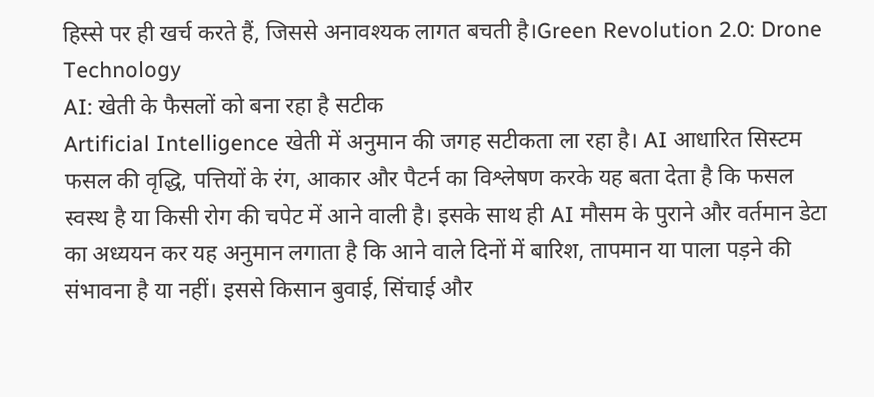हिस्से पर ही खर्च करते हैं, जिससे अनावश्यक लागत बचती है।Green Revolution 2.0: Drone Technology
AI: खेती के फैसलों को बना रहा है सटीक
Artificial Intelligence खेती में अनुमान की जगह सटीकता ला रहा है। AI आधारित सिस्टम फसल की वृद्धि, पत्तियों के रंग, आकार और पैटर्न का विश्लेषण करके यह बता देता है कि फसल स्वस्थ है या किसी रोग की चपेट में आने वाली है। इसके साथ ही AI मौसम के पुराने और वर्तमान डेटा का अध्ययन कर यह अनुमान लगाता है कि आने वाले दिनों में बारिश, तापमान या पाला पड़ने की संभावना है या नहीं। इससे किसान बुवाई, सिंचाई और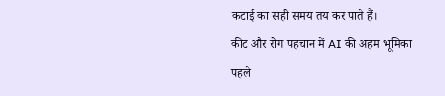कटाई का सही समय तय कर पाते हैं।
कीट और रोग पहचान में AI की अहम भूमिका
पहले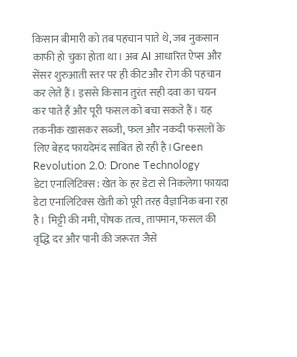किसान बीमारी को तब पहचान पाते थे, जब नुकसान काफी हो चुका होता था। अब AI आधारित ऐप्स और सेंसर शुरुआती स्तर पर ही कीट और रोग की पहचान कर लेते हैं। इससे किसान तुरंत सही दवा का चयन कर पाते हैं और पूरी फसल को बचा सकते हैं। यह तकनीक खासकर सब्जी, फल और नकदी फसलों के लिए बेहद फायदेमंद साबित हो रही है।Green Revolution 2.0: Drone Technology
डेटा एनालिटिक्स: खेत के हर डेटा से निकलेगा फायदा
डेटा एनालिटिक्स खेती को पूरी तरह वैज्ञानिक बना रहा है। मिट्टी की नमी, पोषक तत्व, तापमान, फसल की वृद्धि दर और पानी की जरूरत जैसे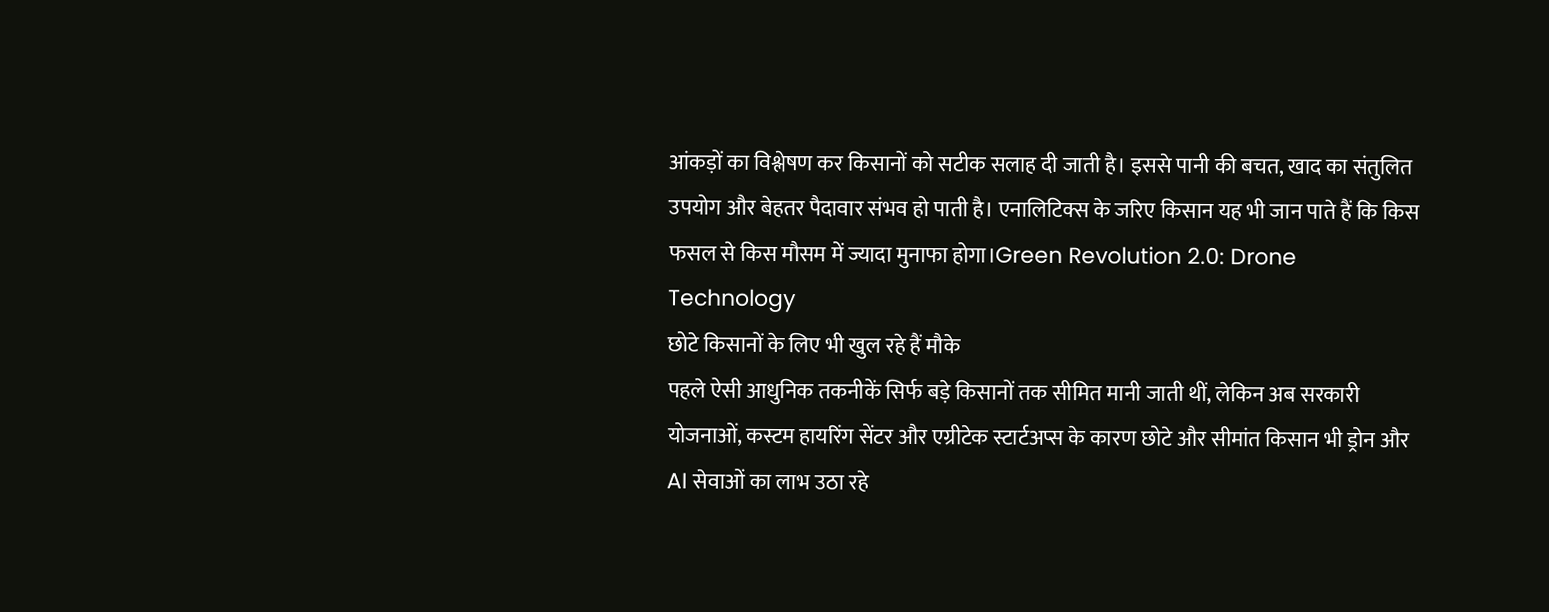आंकड़ों का विश्लेषण कर किसानों को सटीक सलाह दी जाती है। इससे पानी की बचत, खाद का संतुलित उपयोग और बेहतर पैदावार संभव हो पाती है। एनालिटिक्स के जरिए किसान यह भी जान पाते हैं कि किस फसल से किस मौसम में ज्यादा मुनाफा होगा।Green Revolution 2.0: Drone Technology
छोटे किसानों के लिए भी खुल रहे हैं मौके
पहले ऐसी आधुनिक तकनीकें सिर्फ बड़े किसानों तक सीमित मानी जाती थीं, लेकिन अब सरकारी योजनाओं, कस्टम हायरिंग सेंटर और एग्रीटेक स्टार्टअप्स के कारण छोटे और सीमांत किसान भी ड्रोन और AI सेवाओं का लाभ उठा रहे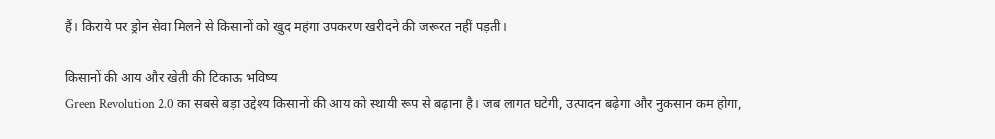हैं। किराये पर ड्रोन सेवा मिलने से किसानों को खुद महंगा उपकरण खरीदने की जरूरत नहीं पड़ती।

किसानों की आय और खेती की टिकाऊ भविष्य
Green Revolution 2.0 का सबसे बड़ा उद्देश्य किसानों की आय को स्थायी रूप से बढ़ाना है। जब लागत घटेगी, उत्पादन बढ़ेगा और नुकसान कम होगा,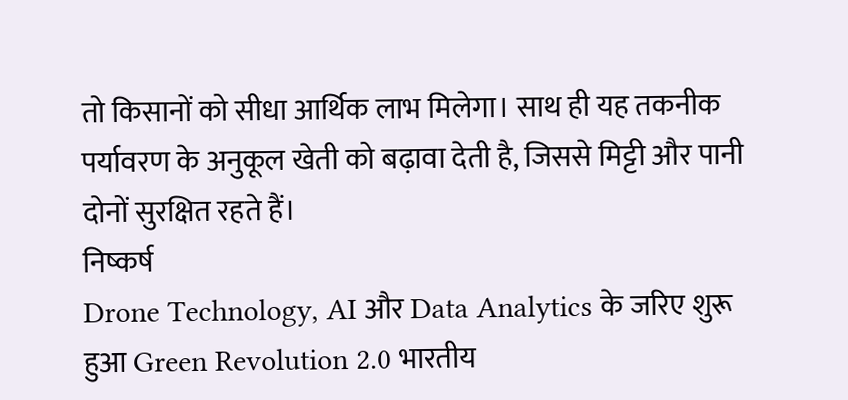तो किसानों को सीधा आर्थिक लाभ मिलेगा। साथ ही यह तकनीक पर्यावरण के अनुकूल खेती को बढ़ावा देती है, जिससे मिट्टी और पानी दोनों सुरक्षित रहते हैं।
निष्कर्ष
Drone Technology, AI और Data Analytics के जरिए शुरू हुआ Green Revolution 2.0 भारतीय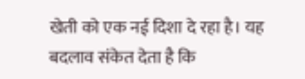खेती को एक नई दिशा दे रहा है। यह बदलाव संकेत देता है कि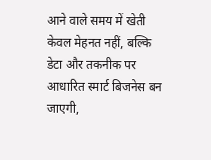आने वाले समय में खेती केवल मेहनत नहीं, बल्कि डेटा और तकनीक पर आधारित स्मार्ट बिजनेस बन जाएगी,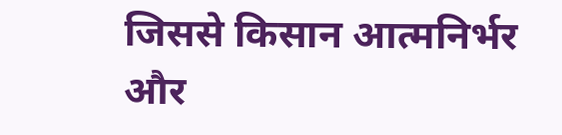जिससे किसान आत्मनिर्भर और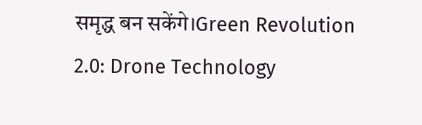समृद्ध बन सकेंगे।Green Revolution 2.0: Drone Technology